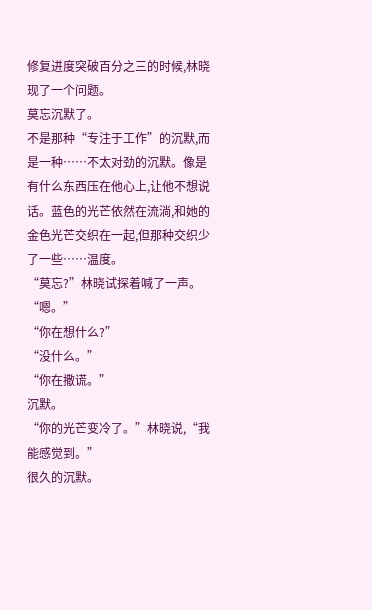修复进度突破百分之三的时候,林晓现了一个问题。
莫忘沉默了。
不是那种“专注于工作”的沉默,而是一种……不太对劲的沉默。像是有什么东西压在他心上,让他不想说话。蓝色的光芒依然在流淌,和她的金色光芒交织在一起,但那种交织少了一些……温度。
“莫忘?”林晓试探着喊了一声。
“嗯。”
“你在想什么?”
“没什么。”
“你在撒谎。”
沉默。
“你的光芒变冷了。”林晓说,“我能感觉到。”
很久的沉默。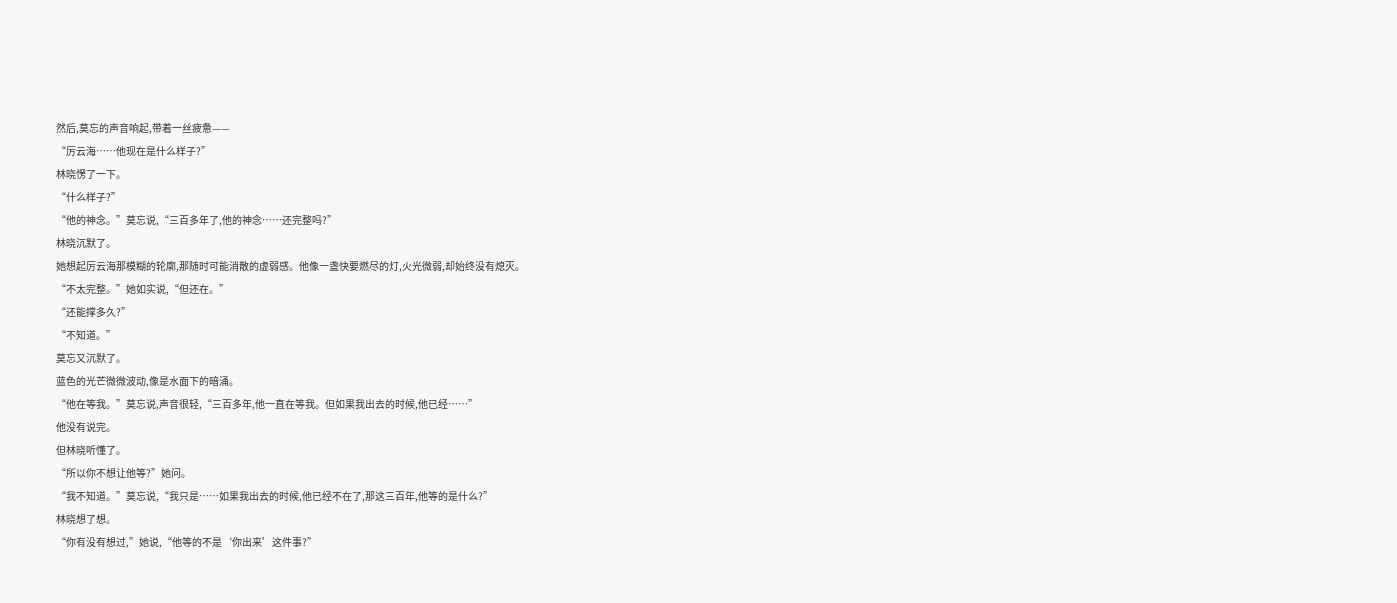然后,莫忘的声音响起,带着一丝疲惫——
“厉云海……他现在是什么样子?”
林晓愣了一下。
“什么样子?”
“他的神念。”莫忘说,“三百多年了,他的神念……还完整吗?”
林晓沉默了。
她想起厉云海那模糊的轮廓,那随时可能消散的虚弱感。他像一盏快要燃尽的灯,火光微弱,却始终没有熄灭。
“不太完整。”她如实说,“但还在。”
“还能撑多久?”
“不知道。”
莫忘又沉默了。
蓝色的光芒微微波动,像是水面下的暗涌。
“他在等我。”莫忘说,声音很轻,“三百多年,他一直在等我。但如果我出去的时候,他已经……”
他没有说完。
但林晓听懂了。
“所以你不想让他等?”她问。
“我不知道。”莫忘说,“我只是……如果我出去的时候,他已经不在了,那这三百年,他等的是什么?”
林晓想了想。
“你有没有想过,”她说,“他等的不是‘你出来’这件事?”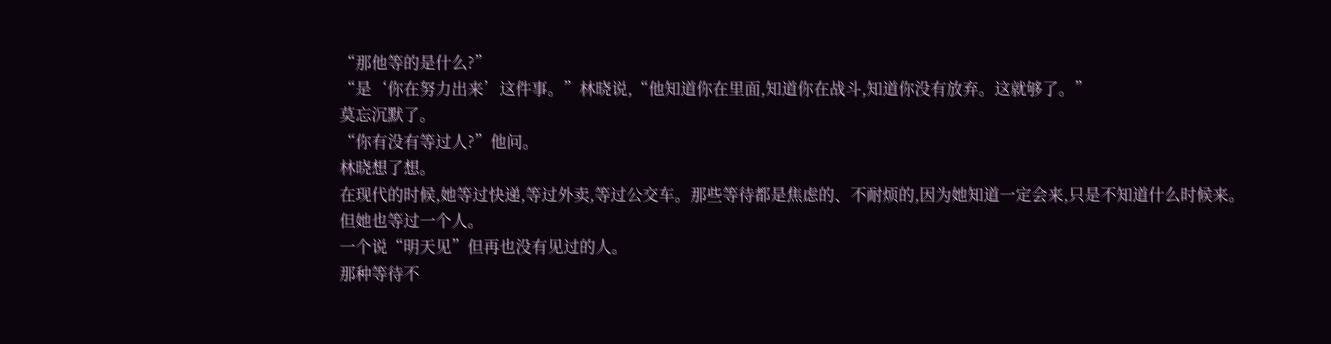“那他等的是什么?”
“是‘你在努力出来’这件事。”林晓说,“他知道你在里面,知道你在战斗,知道你没有放弃。这就够了。”
莫忘沉默了。
“你有没有等过人?”他问。
林晓想了想。
在现代的时候,她等过快递,等过外卖,等过公交车。那些等待都是焦虑的、不耐烦的,因为她知道一定会来,只是不知道什么时候来。
但她也等过一个人。
一个说“明天见”但再也没有见过的人。
那种等待不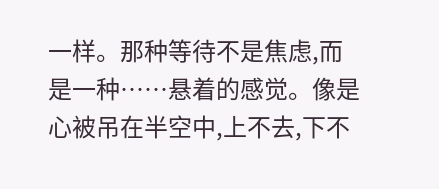一样。那种等待不是焦虑,而是一种……悬着的感觉。像是心被吊在半空中,上不去,下不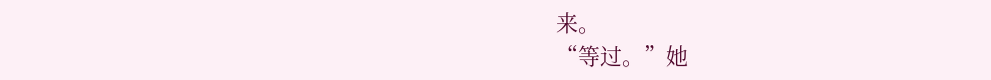来。
“等过。”她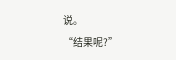说。
“结果呢?”